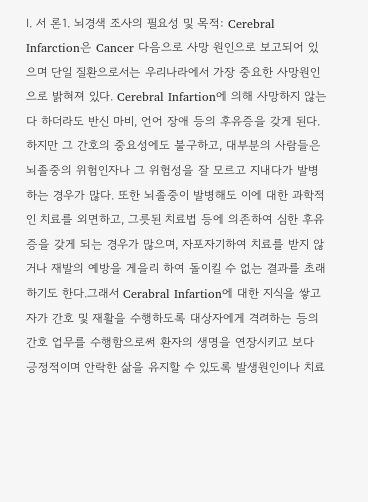Ⅰ. 서 론1. 뇌경색 조사의 필요성 및 목적: Cerebral Infarction은 Cancer 다음으로 사망 원인으로 보고되어 있으며 단일 질환으로서는 우리나라에서 가장 중요한 사망원인으로 밝혀져 있다. Cerebral Infartion에 의해 사망하지 않는다 하더라도 반신 마비, 언어 장애 등의 후유증을 갖게 된다.하지만 그 간호의 중요성에도 불구하고, 대부분의 사람들은 뇌졸중의 위험인자나 그 위험성을 잘 모르고 지내다가 발병하는 경우가 많다. 또한 뇌졸중이 발병해도 이에 대한 과학적인 치료를 외면하고, 그릇된 치료법 등에 의존하여 심한 후유증을 갖게 되는 경우가 많으며, 자포자기하여 치료를 받지 않거나 재발의 예방을 게을리 하여 돌이킬 수 없는 결과를 초래하기도 한다.그래서 Cerabral Infartion에 대한 지식을 쌓고 자가 간호 및 재활을 수행하도록 대상자에게 격려하는 등의 간호 업무를 수행함으로써 환자의 생명을 연장시키고 보다 긍정적이며 안락한 삶을 유지할 수 있도록 발생원인이나 치료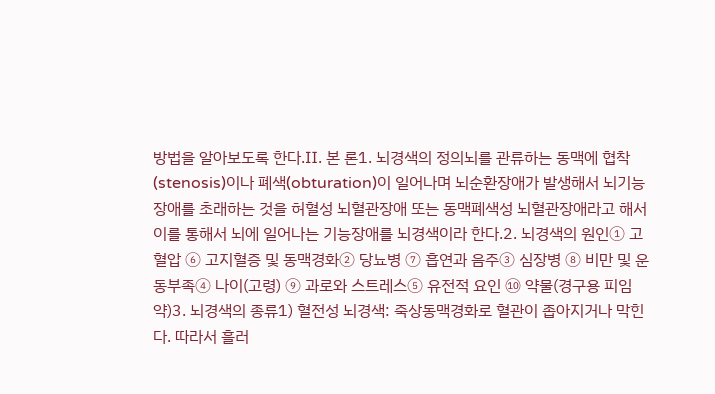방법을 알아보도록 한다.Ⅱ. 본 론1. 뇌경색의 정의뇌를 관류하는 동맥에 협착(stenosis)이나 폐색(obturation)이 일어나며 뇌순환장애가 발생해서 뇌기능장애를 초래하는 것을 허혈성 뇌혈관장애 또는 동맥폐색성 뇌혈관장애라고 해서 이를 통해서 뇌에 일어나는 기능장애를 뇌경색이라 한다.2. 뇌경색의 원인① 고혈압 ⑥ 고지혈증 및 동맥경화② 당뇨병 ⑦ 흡연과 음주③ 심장병 ⑧ 비만 및 운동부족④ 나이(고령) ⑨ 과로와 스트레스⑤ 유전적 요인 ⑩ 약물(경구용 피임약)3. 뇌경색의 종류1) 혈전성 뇌경색: 죽상동맥경화로 혈관이 좁아지거나 막힌다. 따라서 흘러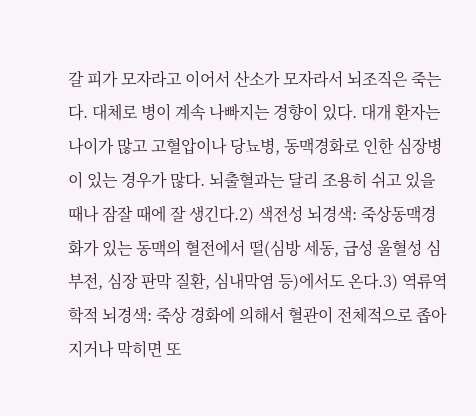갈 피가 모자라고 이어서 산소가 모자라서 뇌조직은 죽는다. 대체로 병이 계속 나빠지는 경향이 있다. 대개 환자는 나이가 많고 고혈압이나 당뇨병, 동맥경화로 인한 심장병이 있는 경우가 많다. 뇌출혈과는 달리 조용히 쉬고 있을 때나 잠잘 때에 잘 생긴다.2) 색전성 뇌경색: 죽상동맥경화가 있는 동맥의 혈전에서 떨(심방 세동, 급성 울혈성 심부전, 심장 판막 질환, 심내막염 등)에서도 온다.3) 역류역학적 뇌경색: 죽상 경화에 의해서 혈관이 전체적으로 좁아지거나 막히면 또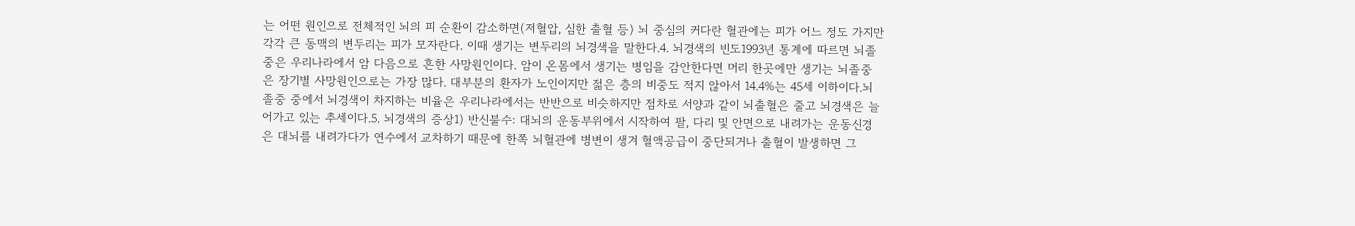는 어떤 원인으로 전체적인 뇌의 피 순환이 감소하면(저혈압, 심한 출혈 등) 뇌 중심의 커다란 혈관에는 피가 어느 정도 가지만 각각 큰 동맥의 변두리는 피가 모자란다. 이때 생기는 변두리의 뇌경색을 말한다.4. 뇌경색의 빈도1993년 통계에 따르면 뇌졸중은 우리나라에서 암 다음으로 흔한 사망원인이다. 암이 온몸에서 생기는 병임을 감안한다면 머리 한곳에만 생기는 뇌졸중은 장기별 사망원인으로는 가장 많다. 대부분의 환자가 노인이지만 젊은 층의 비중도 적지 않아서 14.4%는 45세 이하이다.뇌졸중 중에서 뇌경색이 차지하는 비율은 우리나라에서는 반반으로 비슷하지만 점차로 서양과 같이 뇌출혈은 줄고 뇌경색은 늘어가고 있는 추세이다.5. 뇌경색의 증상1) 반신불수: 대뇌의 운동부위에서 시작하여 팔, 다리 및 안면으로 내려가는 운동신경은 대뇌를 내려가다가 연수에서 교차하기 때문에 한쪽 뇌혈관에 병변이 생겨 혈액공급이 중단되거나 출혈이 발생하면 그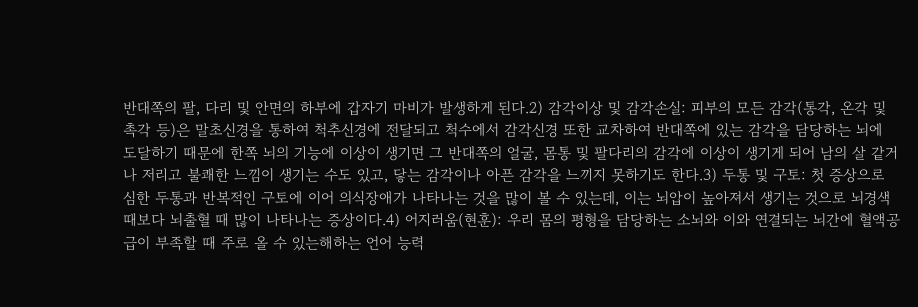반대쪽의 팔, 다리 및 안면의 하부에 갑자기 마비가 발생하게 된다.2) 감각이상 및 감각손실: 피부의 모든 감각(통각, 온각 및 촉각 등)은 말초신경을 통하여 척추신경에 전달되고 척수에서 감각신경 또한 교차하여 반대쪽에 있는 감각을 담당하는 뇌에 도달하기 때문에 한쪽 뇌의 기능에 이상이 생기면 그 반대쪽의 얼굴, 몸통 및 팔다리의 감각에 이상이 생기게 되어 남의 살 같거나 저리고 불쾌한 느낌이 생기는 수도 있고, 닿는 감각이나 아픈 감각을 느끼지 못하기도 한다.3) 두통 및 구토: 첫 증상으로 심한 두통과 반복적인 구토에 이어 의식장애가 나타나는 것을 많이 볼 수 있는데, 이는 뇌압이 높아져서 생기는 것으로 뇌경색 때보다 뇌출혈 때 많이 나타나는 증상이다.4) 어지러움(현훈): 우리 몸의 평형을 담당하는 소뇌와 이와 연결되는 뇌간에 혈액공급이 부족할 때 주로 올 수 있는해하는 언어 능력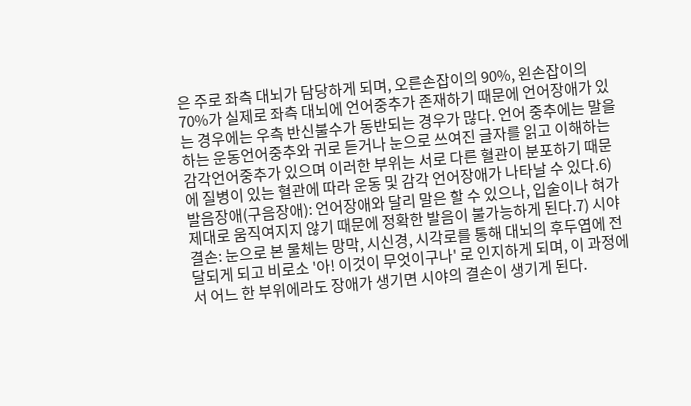은 주로 좌측 대뇌가 담당하게 되며, 오른손잡이의 90%, 왼손잡이의 70%가 실제로 좌측 대뇌에 언어중추가 존재하기 때문에 언어장애가 있는 경우에는 우측 반신불수가 동반되는 경우가 많다. 언어 중추에는 말을 하는 운동언어중추와 귀로 듣거나 눈으로 쓰여진 글자를 읽고 이해하는 감각언어중추가 있으며 이러한 부위는 서로 다른 혈관이 분포하기 때문에 질병이 있는 혈관에 따라 운동 및 감각 언어장애가 나타날 수 있다.6) 발음장애(구음장애): 언어장애와 달리 말은 할 수 있으나, 입술이나 혀가 제대로 움직여지지 않기 때문에 정확한 발음이 불가능하게 된다.7) 시야결손: 눈으로 본 물체는 망막, 시신경, 시각로를 통해 대뇌의 후두엽에 전달되게 되고 비로소 '아! 이것이 무엇이구나' 로 인지하게 되며, 이 과정에서 어느 한 부위에라도 장애가 생기면 시야의 결손이 생기게 된다.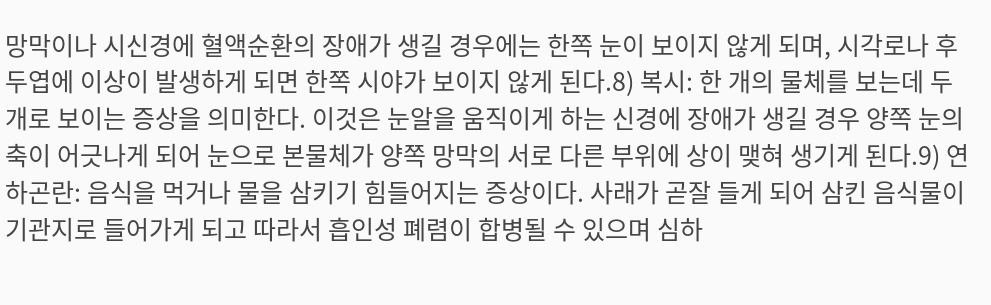망막이나 시신경에 혈액순환의 장애가 생길 경우에는 한쪽 눈이 보이지 않게 되며, 시각로나 후두엽에 이상이 발생하게 되면 한쪽 시야가 보이지 않게 된다.8) 복시: 한 개의 물체를 보는데 두 개로 보이는 증상을 의미한다. 이것은 눈알을 움직이게 하는 신경에 장애가 생길 경우 양쪽 눈의 축이 어긋나게 되어 눈으로 본물체가 양쪽 망막의 서로 다른 부위에 상이 맺혀 생기게 된다.9) 연하곤란: 음식을 먹거나 물을 삼키기 힘들어지는 증상이다. 사래가 곧잘 들게 되어 삼킨 음식물이 기관지로 들어가게 되고 따라서 흡인성 폐렴이 합병될 수 있으며 심하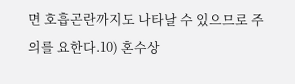면 호흡곤란까지도 나타날 수 있으므로 주의를 요한다.10) 혼수상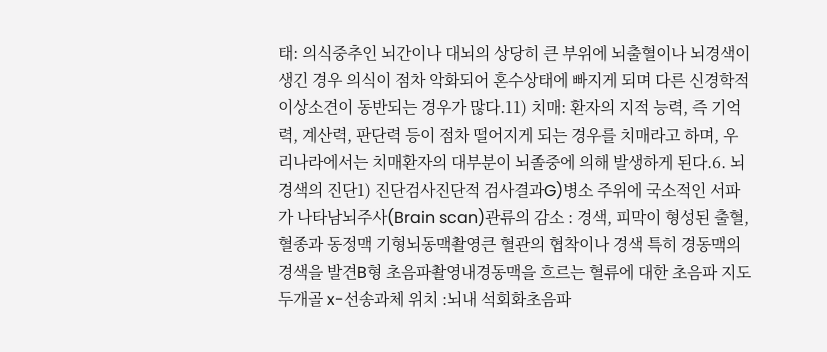태: 의식중추인 뇌간이나 대뇌의 상당히 큰 부위에 뇌출혈이나 뇌경색이 생긴 경우 의식이 점차 악화되어 혼수상태에 빠지게 되며 다른 신경학적 이상소견이 동반되는 경우가 많다.11) 치매: 환자의 지적 능력, 즉 기억력, 계산력, 판단력 등이 점차 떨어지게 되는 경우를 치매라고 하며, 우리나라에서는 치매환자의 대부분이 뇌졸중에 의해 발생하게 된다.6. 뇌경색의 진단1) 진단검사진단적 검사결과G)병소 주위에 국소적인 서파가 나타남뇌주사(Brain scan)관류의 감소 : 경색, 피막이 형성된 출혈, 혈종과 동정맥 기형뇌동맥촬영큰 혈관의 협착이나 경색 특히 경동맥의 경색을 발견B형 초음파촬영내경동맥을 흐르는 혈류에 대한 초음파 지도두개골 x-선송과체 위치 :뇌내 석회화초음파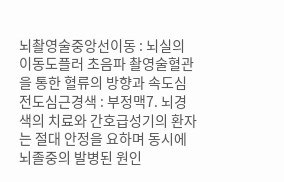뇌촬영술중앙선이동 : 뇌실의 이동도플러 초음파 촬영술혈관을 통한 혈류의 방향과 속도심전도심근경색 : 부정맥7. 뇌경색의 치료와 간호급성기의 환자는 절대 안정을 요하며 동시에 뇌졸중의 발병된 원인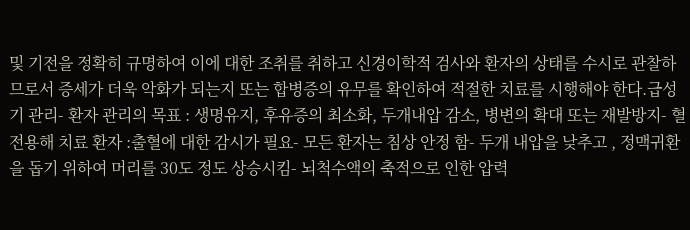및 기전을 정확히 규명하여 이에 대한 조취를 취하고 신경이학적 검사와 환자의 상태를 수시로 관찰하므로서 증세가 더욱 악화가 되는지 또는 합병증의 유무를 확인하여 적절한 치료를 시행해야 한다.급성기 관리- 환자 관리의 목표 : 생명유지, 후유증의 최소화, 두개내압 감소, 병변의 확대 또는 재발방지- 혈전용해 치료 환자 :출혈에 대한 감시가 필요- 모든 환자는 침상 안정 함- 두개 내압을 낮추고 , 정맥귀환을 돕기 위하여 머리를 30도 정도 상승시킴- 뇌척수액의 축적으로 인한 압력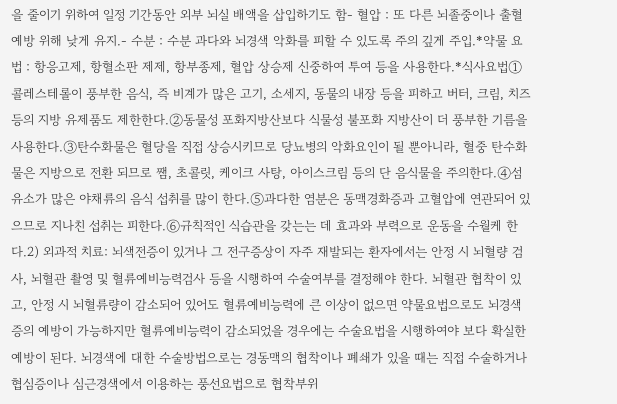을 줄이기 위하여 일정 기간동안 외부 뇌실 배액을 삽입하기도 함- 혈압 : 또 다른 뇌졸중이나 출혈 예방 위해 낮게 유지.- 수분 : 수분 과다와 뇌경색 악화를 피할 수 있도록 주의 깊게 주입.*약물 요법 : 항응고제, 항혈소판 제제, 항부종제, 혈압 상승제 신중하여 투여 등을 사용한다.*식사요법①콜레스테롤이 풍부한 음식, 즉 비계가 많은 고기, 소세지, 동물의 내장 등을 피하고 버터, 크림, 치즈 등의 지방 유제품도 제한한다.②동물성 포화지방산보다 식물성 불포화 지방산이 더 풍부한 기름을 사용한다.③탄수화물은 혈당을 직접 상승시키므로 당뇨병의 악화요인이 될 뿐아니라, 혈중 탄수화물은 지방으로 전환 되므로 쨈, 초콜릿, 케이크 사탕, 아이스크림 등의 단 음식물을 주의한다.④섬유소가 많은 야채류의 음식 섭취를 많이 한다.⑤과다한 염분은 동맥경화증과 고혈압에 연관되어 있으므로 지나친 섭취는 피한다.⑥규칙적인 식습관을 갖는는 데 효과와 부력으로 운동을 수월케 한다.2) 외과적 치료: 뇌색전증이 있거나 그 전구증상이 자주 재발되는 환자에서는 안정 시 뇌혈량 검사, 뇌혈관 촬영 및 혈류예비능력검사 등을 시행하여 수술여부를 결정해야 한다. 뇌혈관 협착이 있고, 안정 시 뇌혈류량이 감소되어 있어도 혈류예비능력에 큰 이상이 없으면 약물요법으로도 뇌경색증의 예방이 가능하지만 혈류예비능력이 감소되었을 경우에는 수술요법을 시행하여야 보다 확실한 예방이 된다. 뇌경색에 대한 수술방법으로는 경동맥의 협착이나 폐쇄가 있을 때는 직접 수술하거나 협심증이나 심근경색에서 이용하는 풍선요법으로 협착부위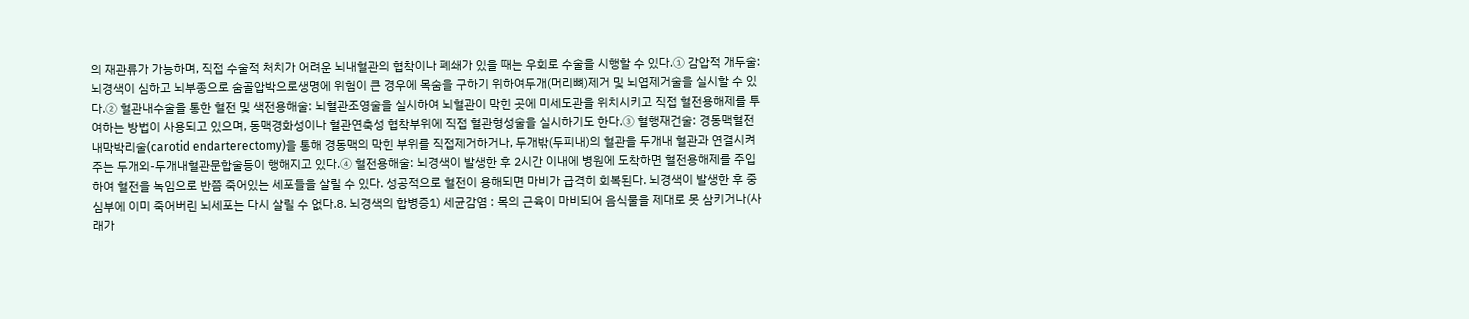의 재관류가 가능하며, 직접 수술적 처치가 어려운 뇌내혈관의 협착이나 폐쇄가 있을 때는 우회로 수술을 시행할 수 있다.① 감압적 개두술: 뇌경색이 심하고 뇌부종으로 숨골압박으로생명에 위험이 큰 경우에 목숨을 구하기 위하여두개(머리뼈)제거 및 뇌엽제거술을 실시할 수 있다.② 혈관내수술을 통한 혈전 및 색전용해술: 뇌혈관조영술을 실시하여 뇌혈관이 막힌 곳에 미세도관을 위치시키고 직접 혈전용해제를 투여하는 방법이 사용되고 있으며, 동맥경화성이나 혈관연축성 협착부위에 직접 혈관형성술을 실시하기도 한다.③ 혈행재건술: 경동맥혈전내막박리술(carotid endarterectomy)을 통해 경동맥의 막힌 부위를 직접제거하거나, 두개밖(두피내)의 혈관을 두개내 혈관과 연결시켜주는 두개외-두개내혈관문합술등이 행해지고 있다.④ 혈전용해술: 뇌경색이 발생한 후 2시간 이내에 병원에 도착하면 혈전용해제를 주입하여 혈전을 녹임으로 반쯤 죽어있는 세포들을 살릴 수 있다. 성공적으로 혈전이 용해되면 마비가 급격히 회복된다. 뇌경색이 발생한 후 중심부에 이미 죽어버린 뇌세포는 다시 살릴 수 없다.8. 뇌경색의 합병증1) 세균감염 : 목의 근육이 마비되어 음식물을 제대로 못 삼키거나(사래가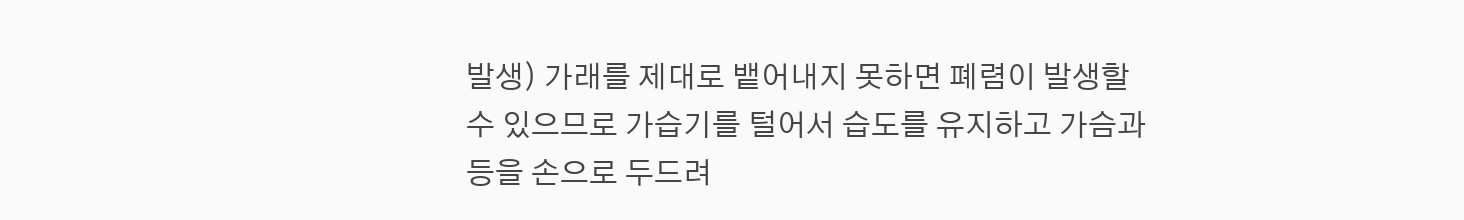발생) 가래를 제대로 뱉어내지 못하면 폐렴이 발생할 수 있으므로 가습기를 털어서 습도를 유지하고 가슴과 등을 손으로 두드려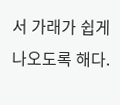서 가래가 쉽게 나오도록 해다.